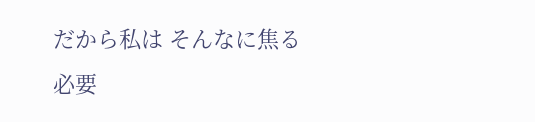だから私は そんなに焦る必要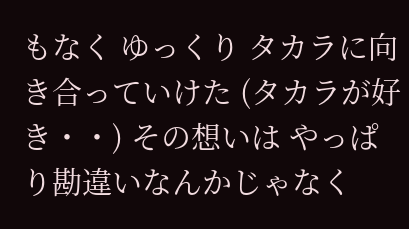もなく ゆっくり タカラに向き合っていけた (タカラが好き・・) その想いは やっぱり勘違いなんかじゃなく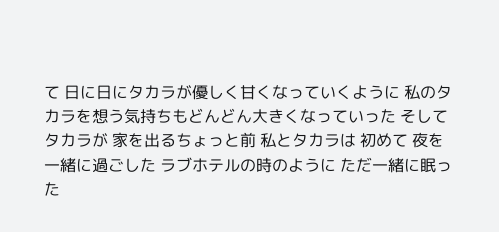て 日に日にタカラが優しく甘くなっていくように 私のタカラを想う気持ちもどんどん大きくなっていった そして タカラが 家を出るちょっと前 私とタカラは 初めて 夜を一緒に過ごした ラブホテルの時のように ただ一緒に眠った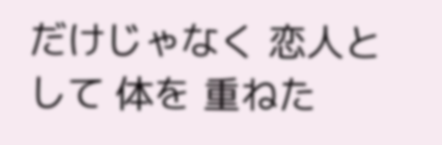だけじゃなく 恋人として 体を 重ねた